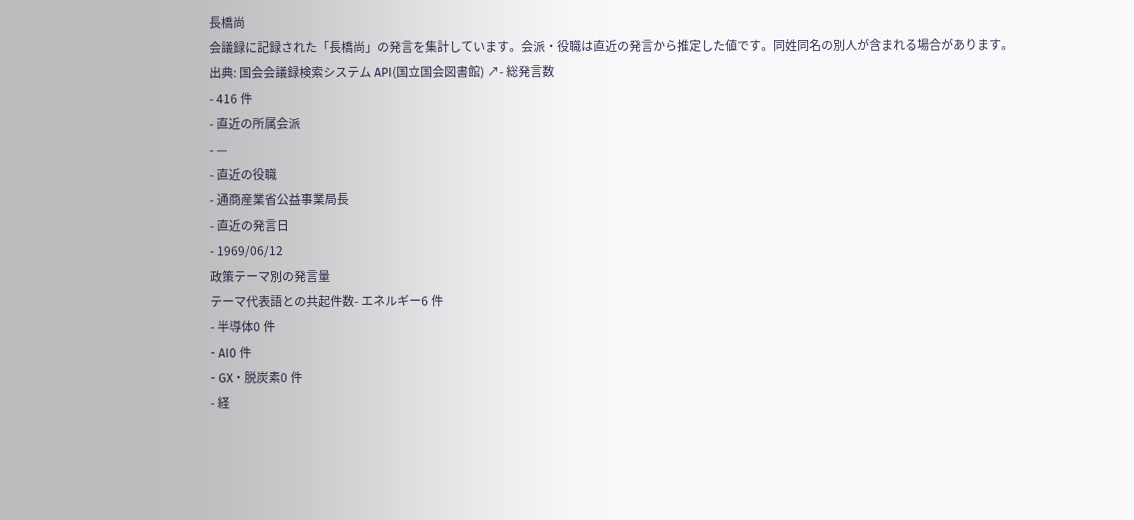長橋尚
会議録に記録された「長橋尚」の発言を集計しています。会派・役職は直近の発言から推定した値です。同姓同名の別人が含まれる場合があります。
出典: 国会会議録検索システム API(国立国会図書館) ↗- 総発言数
- 416 件
- 直近の所属会派
- —
- 直近の役職
- 通商産業省公益事業局長
- 直近の発言日
- 1969/06/12
政策テーマ別の発言量
テーマ代表語との共起件数- エネルギー6 件
- 半導体0 件
- AI0 件
- GX・脱炭素0 件
- 経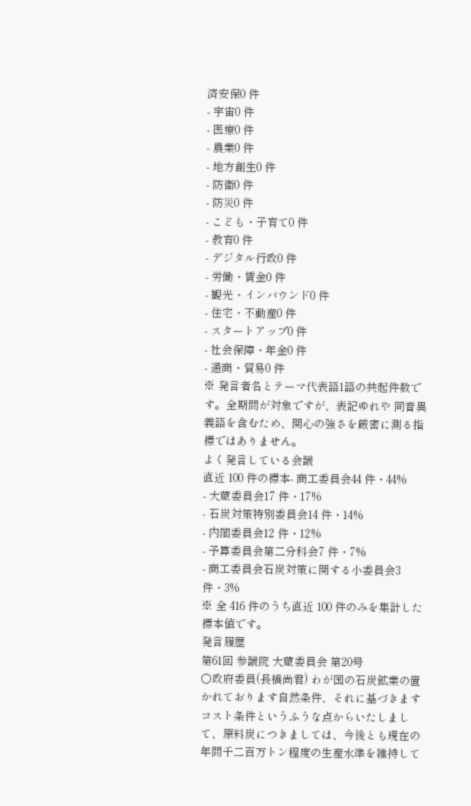済安保0 件
- 宇宙0 件
- 医療0 件
- 農業0 件
- 地方創生0 件
- 防衛0 件
- 防災0 件
- こども・子育て0 件
- 教育0 件
- デジタル行政0 件
- 労働・賃金0 件
- 観光・インバウンド0 件
- 住宅・不動産0 件
- スタートアップ0 件
- 社会保障・年金0 件
- 通商・貿易0 件
※ 発言者名とテーマ代表語1語の共起件数です。全期間が対象ですが、表記ゆれや 同音異義語を含むため、関心の強さを厳密に測る指標ではありません。
よく発言している会議
直近 100 件の標本- 商工委員会44 件・44%
- 大蔵委員会17 件・17%
- 石炭対策特別委員会14 件・14%
- 内閣委員会12 件・12%
- 予算委員会第二分科会7 件・7%
- 商工委員会石炭対策に関する小委員会3 件・3%
※ 全 416 件のうち直近 100 件のみを集計した標本値です。
発言履歴
第61回 参議院 大蔵委員会 第20号
○政府委員(長橋尚君) わが国の石炭鉱業の置かれております自然条件、それに基づきますコスト条件というふうな点からいたしまして、原料炭につきましては、今後とも現在の年間千二百万トン程度の生産水準を維持して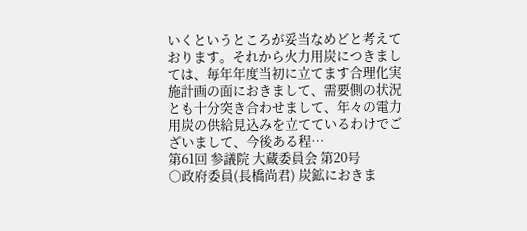いくというところが妥当なめどと考えております。それから火力用炭につきましては、毎年年度当初に立てます合理化実施計画の面におきまして、需要側の状況とも十分突き合わせまして、年々の電力用炭の供給見込みを立てているわけでございまして、今後ある程…
第61回 参議院 大蔵委員会 第20号
○政府委員(長橋尚君) 炭鉱におきま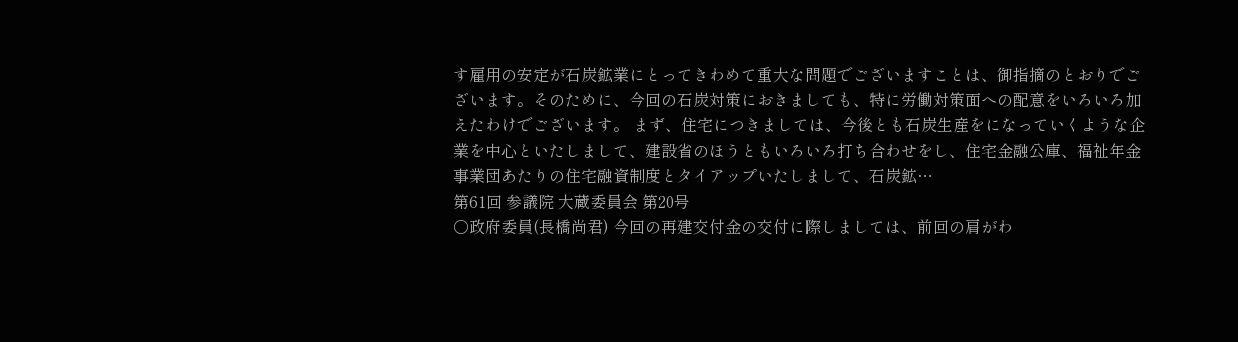す雇用の安定が石炭鉱業にとってきわめて重大な問題でございますことは、御指摘のとおりでございます。そのために、今回の石炭対策におきましても、特に労働対策面への配意をいろいろ加えたわけでございます。 まず、住宅につきましては、今後とも石炭生産をになっていくような企業を中心といたしまして、建設省のほうともいろいろ打ち合わせをし、住宅金融公庫、福祉年金事業団あたりの住宅融資制度とタイアップいたしまして、石炭鉱…
第61回 参議院 大蔵委員会 第20号
○政府委員(長橋尚君) 今回の再建交付金の交付に際しましては、前回の肩がわ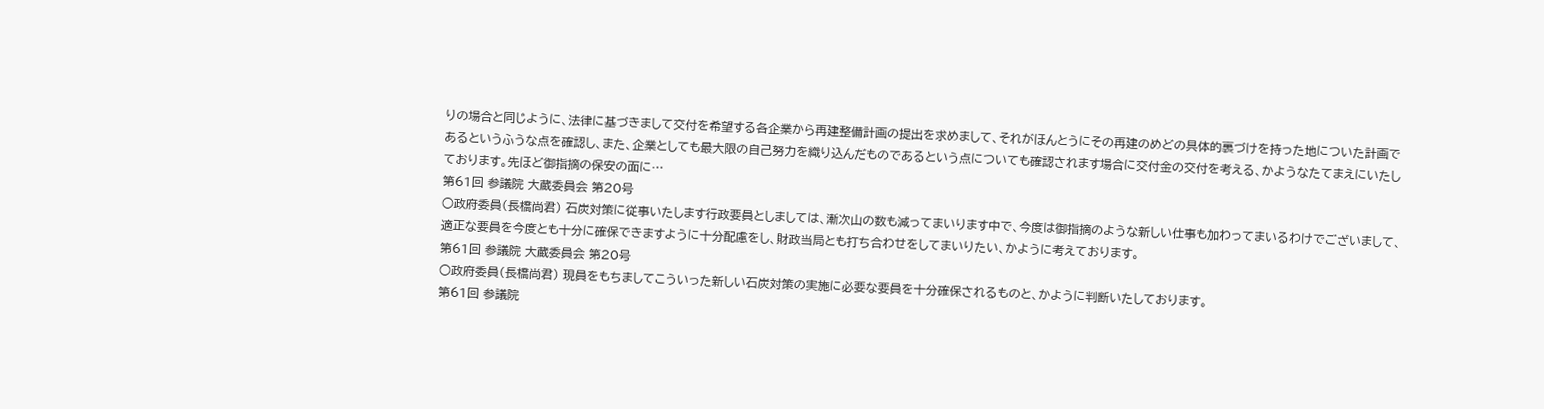りの場合と同じように、法律に基づきまして交付を希望する各企業から再建整備計画の提出を求めまして、それがほんとうにその再建のめどの具体的裏づけを持った地についた計画であるというふうな点を確認し、また、企業としても最大限の自己努力を織り込んだものであるという点についても確認されます場合に交付金の交付を考える、かようなたてまえにいたしております。先ほど御指摘の保安の面に…
第61回 参議院 大蔵委員会 第20号
○政府委員(長橋尚君) 石炭対策に従事いたします行政要員としましては、漸次山の数も減ってまいります中で、今度は御指摘のような新しい仕事も加わってまいるわけでございまして、適正な要員を今度とも十分に確保できますように十分配慮をし、財政当局とも打ち合わせをしてまいりたい、かように考えております。
第61回 参議院 大蔵委員会 第20号
○政府委員(長橋尚君) 現員をもちましてこういった新しい石炭対策の実施に必要な要員を十分確保されるものと、かように判断いたしております。
第61回 参議院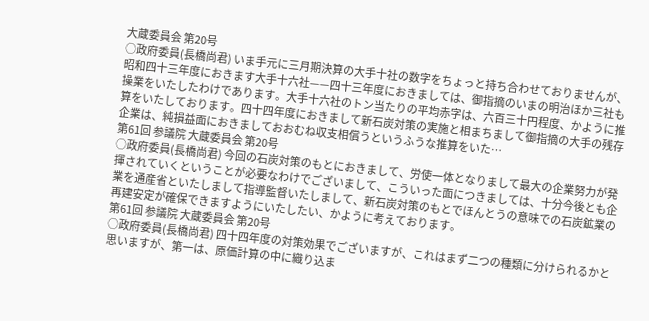大蔵委員会 第20号
○政府委員(長橋尚君) いま手元に三月期決算の大手十社の数字をちょっと持ち合わせておりませんが、昭和四十三年度におきます大手十六社——四十三年度におきましては、御指摘のいまの明治ほか三社も操業をいたしたわけであります。大手十六社のトン当たりの平均赤字は、六百三十円程度、かように推算をいたしております。四十四年度におきまして新石炭対策の実施と相まちまして御指摘の大手の残存企業は、純損益面におきましておおむね収支相償うというふうな推算をいた…
第61回 参議院 大蔵委員会 第20号
○政府委員(長橋尚君) 今回の石炭対策のもとにおきまして、労使一体となりまして最大の企業努力が発揮されていくということが必要なわけでございまして、こういった面につきましては、十分今後とも企業を通産省といたしまして指導監督いたしまして、新石炭対策のもとでほんとうの意味での石炭鉱業の再建安定が確保できますようにいたしたい、かように考えております。
第61回 参議院 大蔵委員会 第20号
○政府委員(長橋尚君) 四十四年度の対策効果でございますが、これはまず二つの種類に分けられるかと思いますが、第一は、原価計算の中に織り込ま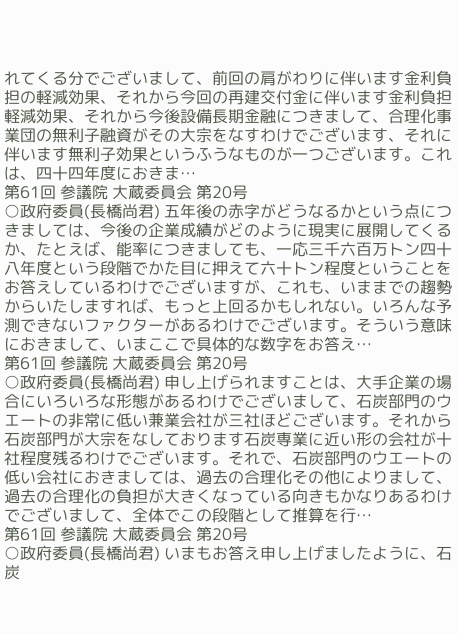れてくる分でございまして、前回の肩がわりに伴います金利負担の軽減効果、それから今回の再建交付金に伴います金利負担軽減効果、それから今後設備長期金融につきまして、合理化事業団の無利子融資がその大宗をなすわけでございます、それに伴います無利子効果というふうなものが一つございます。これは、四十四年度におきま…
第61回 参議院 大蔵委員会 第20号
○政府委員(長橋尚君) 五年後の赤字がどうなるかという点につきましては、今後の企業成績がどのように現実に展開してくるか、たとえば、能率につきましても、一応三千六百万トン四十八年度という段階でかた目に押えて六十トン程度ということをお答えしているわけでございますが、これも、いままでの趨勢からいたしますれば、もっと上回るかもしれない。いろんな予測できないファクターがあるわけでございます。そういう意味におきまして、いまここで具体的な数字をお答え…
第61回 参議院 大蔵委員会 第20号
○政府委員(長橋尚君) 申し上げられますことは、大手企業の場合にいろいろな形態があるわけでございまして、石炭部門のウエートの非常に低い兼業会社が三社ほどございます。それから石炭部門が大宗をなしております石炭専業に近い形の会社が十社程度残るわけでございます。それで、石炭部門のウエートの低い会社におきましては、過去の合理化その他によりまして、過去の合理化の負担が大きくなっている向きもかなりあるわけでございまして、全体でこの段階として推算を行…
第61回 参議院 大蔵委員会 第20号
○政府委員(長橋尚君) いまもお答え申し上げましたように、石炭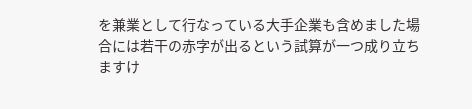を兼業として行なっている大手企業も含めました場合には若干の赤字が出るという試算が一つ成り立ちますけ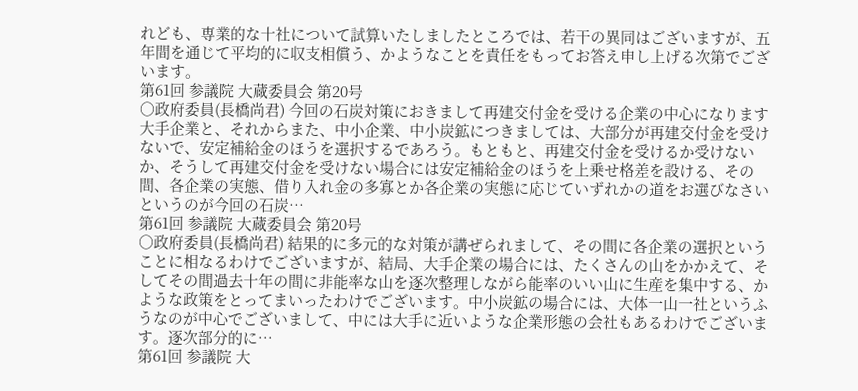れども、専業的な十社について試算いたしましたところでは、若干の異同はございますが、五年間を通じて平均的に収支相償う、かようなことを責任をもってお答え申し上げる次第でございます。
第61回 参議院 大蔵委員会 第20号
○政府委員(長橋尚君) 今回の石炭対策におきまして再建交付金を受ける企業の中心になります大手企業と、それからまた、中小企業、中小炭鉱につきましては、大部分が再建交付金を受けないで、安定補給金のほうを選択するであろう。もともと、再建交付金を受けるか受けないか、そうして再建交付金を受けない場合には安定補給金のほうを上乗せ格差を設ける、その間、各企業の実態、借り入れ金の多寡とか各企業の実態に応じていずれかの道をお選びなさいというのが今回の石炭…
第61回 参議院 大蔵委員会 第20号
○政府委員(長橋尚君) 結果的に多元的な対策が講ぜられまして、その間に各企業の選択ということに相なるわけでございますが、結局、大手企業の場合には、たくさんの山をかかえて、そしてその間過去十年の間に非能率な山を逐次整理しながら能率のいい山に生産を集中する、かような政策をとってまいったわけでございます。中小炭鉱の場合には、大体一山一社というふうなのが中心でございまして、中には大手に近いような企業形態の会社もあるわけでございます。逐次部分的に…
第61回 参議院 大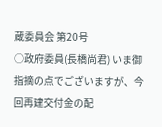蔵委員会 第20号
○政府委員(長橋尚君) いま御指摘の点でございますが、今回再建交付金の配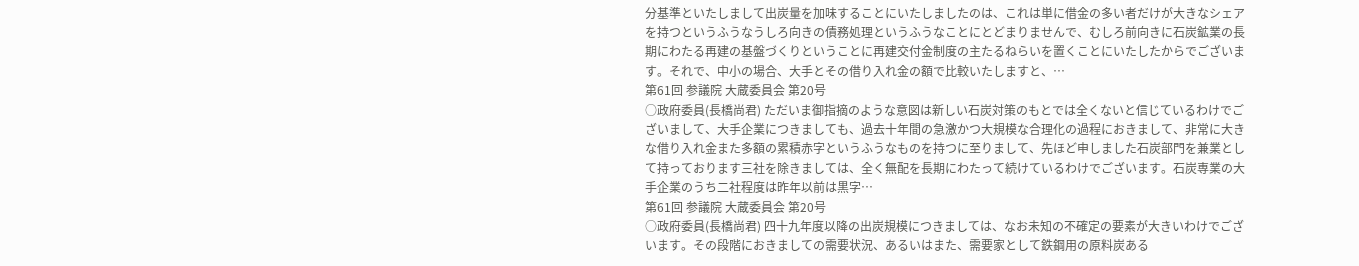分基準といたしまして出炭量を加味することにいたしましたのは、これは単に借金の多い者だけが大きなシェアを持つというふうなうしろ向きの債務処理というふうなことにとどまりませんで、むしろ前向きに石炭鉱業の長期にわたる再建の基盤づくりということに再建交付金制度の主たるねらいを置くことにいたしたからでございます。それで、中小の場合、大手とその借り入れ金の額で比較いたしますと、…
第61回 参議院 大蔵委員会 第20号
○政府委員(長橋尚君) ただいま御指摘のような意図は新しい石炭対策のもとでは全くないと信じているわけでございまして、大手企業につきましても、過去十年間の急激かつ大規模な合理化の過程におきまして、非常に大きな借り入れ金また多額の累積赤字というふうなものを持つに至りまして、先ほど申しました石炭部門を兼業として持っております三社を除きましては、全く無配を長期にわたって続けているわけでございます。石炭専業の大手企業のうち二社程度は昨年以前は黒字…
第61回 参議院 大蔵委員会 第20号
○政府委員(長橋尚君) 四十九年度以降の出炭規模につきましては、なお未知の不確定の要素が大きいわけでございます。その段階におきましての需要状況、あるいはまた、需要家として鉄鋼用の原料炭ある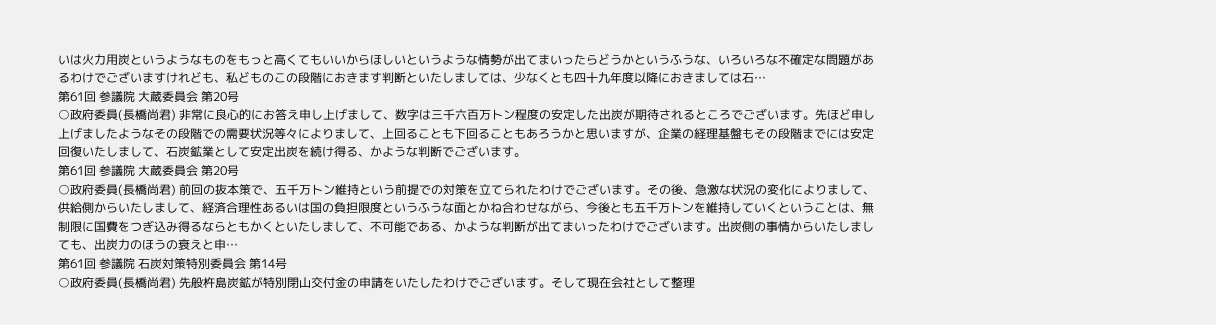いは火力用炭というようなものをもっと高くてもいいからほしいというような情勢が出てまいったらどうかというふうな、いろいろな不確定な問題があるわけでございますけれども、私どものこの段階におきます判断といたしましては、少なくとも四十九年度以降におきましては石…
第61回 参議院 大蔵委員会 第20号
○政府委員(長橋尚君) 非常に良心的にお答え申し上げまして、数字は三千六百万トン程度の安定した出炭が期待されるところでございます。先ほど申し上げましたようなその段階での需要状況等々によりまして、上回ることも下回ることもあろうかと思いますが、企業の経理基盤もその段階までには安定回復いたしまして、石炭鉱業として安定出炭を続け得る、かような判断でございます。
第61回 参議院 大蔵委員会 第20号
○政府委員(長橋尚君) 前回の抜本策で、五千万トン維持という前提での対策を立てられたわけでございます。その後、急激な状況の変化によりまして、供給側からいたしまして、経済合理性あるいは国の負担限度というふうな面とかね合わせながら、今後とも五千万トンを維持していくということは、無制限に国費をつぎ込み得るならともかくといたしまして、不可能である、かような判断が出てまいったわけでございます。出炭側の事情からいたしましても、出炭力のほうの衰えと申…
第61回 参議院 石炭対策特別委員会 第14号
○政府委員(長橋尚君) 先般杵島炭鉱が特別閉山交付金の申請をいたしたわけでございます。そして現在会社として整理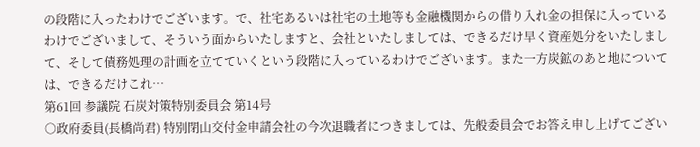の段階に入ったわけでございます。で、社宅あるいは社宅の土地等も金融機関からの借り入れ金の担保に入っているわけでございまして、そういう面からいたしますと、会社といたしましては、できるだけ早く資産処分をいたしまして、そして債務処理の計画を立てていくという段階に入っているわけでございます。また一方炭鉱のあと地については、できるだけこれ…
第61回 参議院 石炭対策特別委員会 第14号
○政府委員(長橋尚君) 特別閉山交付金申請会社の今次退職者につきましては、先般委員会でお答え申し上げてござい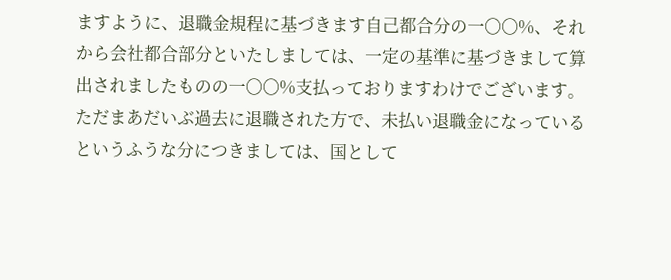ますように、退職金規程に基づきます自己都合分の一〇〇%、それから会社都合部分といたしましては、一定の基準に基づきまして算出されましたものの一〇〇%支払っておりますわけでございます。ただまあだいぶ過去に退職された方で、未払い退職金になっているというふうな分につきましては、国として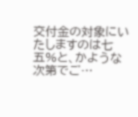交付金の対象にいたしますのは七五%と、かような次第でご…